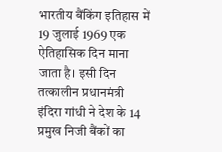भारतीय बैंकिंग इतिहास में 19 जुलाई 1969 एक ऐतिहासिक दिन माना जाता है। इसी दिन तत्कालीन प्रधानमंत्री इंदिरा गांधी ने देश के 14 प्रमुख निजी बैंकों का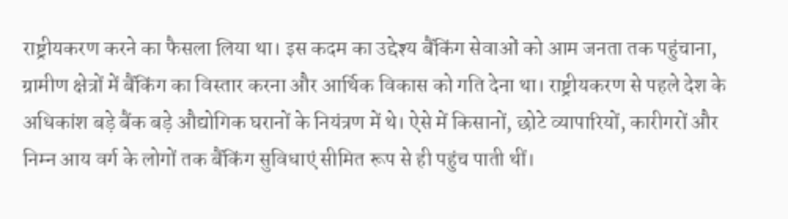राष्ट्रीयकरण करने का फैसला लिया था। इस कदम का उद्देश्य बैंकिंग सेवाओं को आम जनता तक पहुंचाना, ग्रामीण क्षेत्रों में बैंकिंग का विस्तार करना और आर्थिक विकास को गति देना था। राष्ट्रीयकरण से पहले देश के अधिकांश बड़े बैंक बड़े औद्योगिक घरानों के नियंत्रण में थे। ऐसे में किसानों, छोटे व्यापारियों, कारीगरों और निम्न आय वर्ग के लोगों तक बैंकिंग सुविधाएं सीमित रूप से ही पहुंच पाती थीं।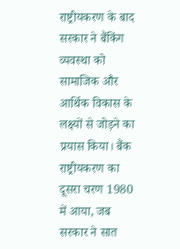राष्ट्रीयकरण के बाद सरकार ने बैंकिंग व्यवस्था को सामाजिक और आर्थिक विकास के लक्ष्यों से जोड़ने का प्रयास किया। बैंक राष्ट्रीयकरण का दूसरा चरण 1980 में आया, जब सरकार ने सात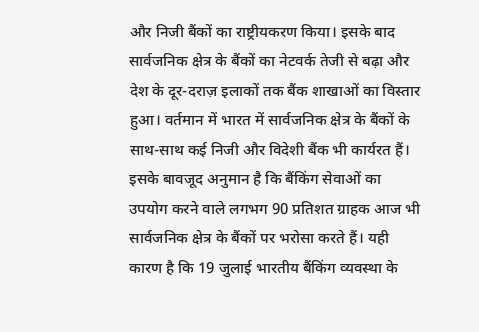और निजी बैंकों का राष्ट्रीयकरण किया। इसके बाद सार्वजनिक क्षेत्र के बैंकों का नेटवर्क तेजी से बढ़ा और देश के दूर-दराज़ इलाकों तक बैंक शाखाओं का विस्तार हुआ। वर्तमान में भारत में सार्वजनिक क्षेत्र के बैंकों के साथ-साथ कई निजी और विदेशी बैंक भी कार्यरत हैं। इसके बावजूद अनुमान है कि बैंकिंग सेवाओं का उपयोग करने वाले लगभग 90 प्रतिशत ग्राहक आज भी सार्वजनिक क्षेत्र के बैंकों पर भरोसा करते हैं। यही कारण है कि 19 जुलाई भारतीय बैंकिंग व्यवस्था के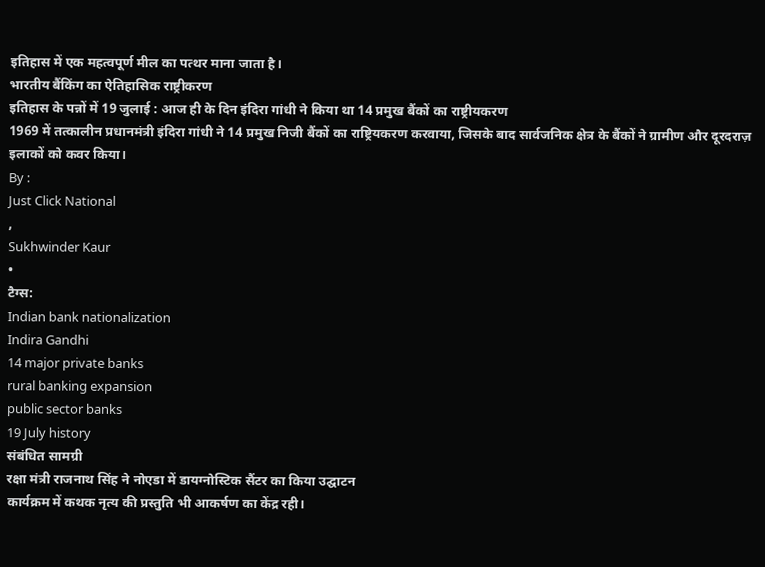इतिहास में एक महत्वपूर्ण मील का पत्थर माना जाता है।
भारतीय बैंकिंग का ऐतिहासिक राष्ट्रीकरण
इतिहास के पन्नों में 19 जुलाई : आज ही के दिन इंदिरा गांधी ने किया था 14 प्रमुख बैंकों का राष्ट्रीयकरण
1969 में तत्कालीन प्रधानमंत्री इंदिरा गांधी ने 14 प्रमुख निजी बैंकों का राष्ट्रियकरण करवाया, जिसके बाद सार्वजनिक क्षेत्र के बैंकों ने ग्रामीण और दूरदराज़ इलाकों को कवर किया।
By :
Just Click National
,
Sukhwinder Kaur
•
टैग्स:
Indian bank nationalization
Indira Gandhi
14 major private banks
rural banking expansion
public sector banks
19 July history
संबंधित सामग्री
रक्षा मंत्री राजनाथ सिंह ने नोएडा में डायग्नोस्टिक सैंटर का किया उद्घाटन
कार्यक्रम में कथक नृत्य की प्रस्तुति भी आकर्षण का केंद्र रही।